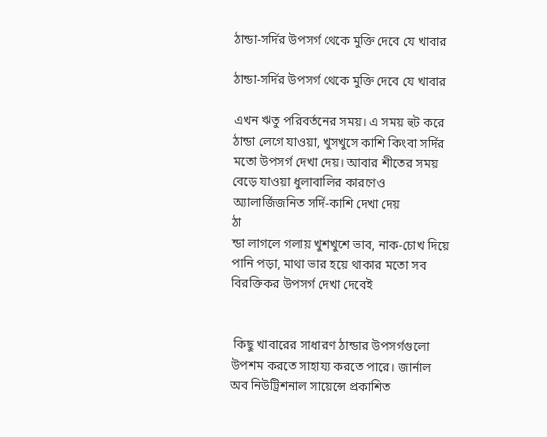ঠান্ডা-সর্দির উপসর্গ থেকে মুক্তি দেবে যে খাবার

ঠান্ডা-সর্দির উপসর্গ থেকে মুক্তি দেবে যে খাবার

এখন ঋতু পরিবর্তনের সময়। এ সময় হুট করে ঠান্ডা লেগে যাওয়া, খুসখুসে কাশি কিংবা সর্দির মতো উপসর্গ দেখা দেয়। আবার শীতের সময় বেড়ে যাওয়া ধুলাবালির কারণেও অ্যালার্জিজনিত সর্দি-কাশি দেখা দেয়
ঠা
ন্ডা লাগলে গলায় খুশখুশে ভাব, নাক-চোখ দিয়ে পানি পড়া, মাথা ভার হয়ে থাকার মতো সব বিরক্তিকর উপসর্গ দেখা দেবেই


 কিছু খাবারের সাধারণ ঠান্ডার উপসর্গগুলো উপশম করতে সাহায্য করতে পারে। জার্নাল অব নিউট্রিশনাল সায়েন্সে প্রকাশিত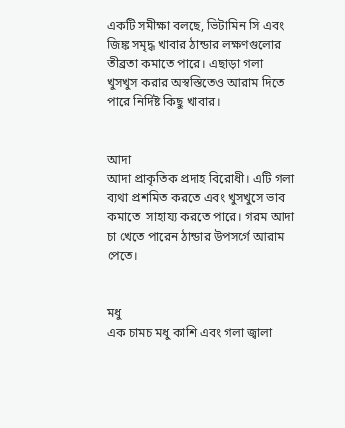একটি সমীক্ষা বলছে, ভিটামিন সি এবং জিঙ্ক সমৃদ্ধ খাবার ঠান্ডার লক্ষণগুলোর তীব্রতা কমাতে পারে। এছাড়া গলা খুসখুস করার অস্বস্তিতেও আরাম দিতে পারে নির্দিষ্ট কিছু খাবার।


আদা
আদা প্রাকৃতিক প্রদাহ বিরোধী। এটি গলা ব্যথা প্রশমিত করতে এবং খুসখুসে ভাব কমাতে  সাহায্য করতে পারে। গরম আদা চা খেতে পারেন ঠান্ডার উপসর্গে আরাম পেতে।


মধু
এক চামচ মধু কাশি এবং গলা জ্বালা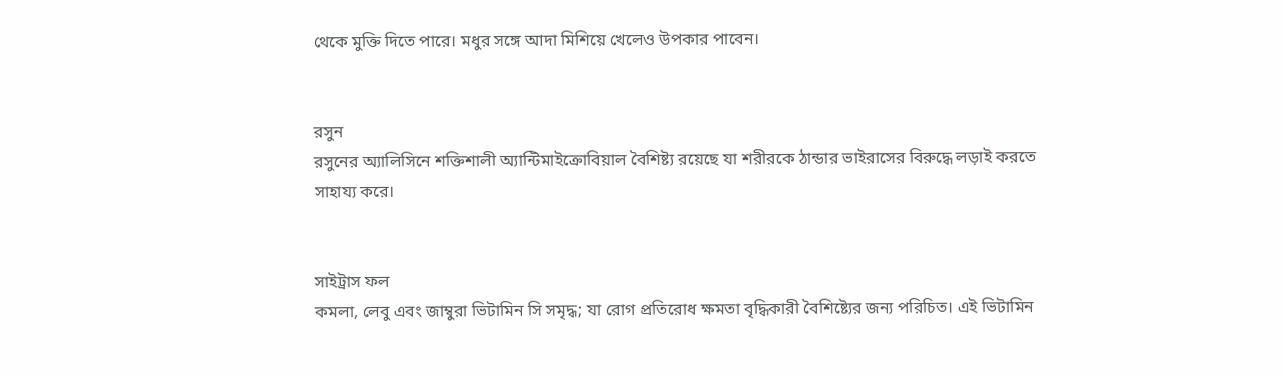থেকে মুক্তি দিতে পারে। মধুর সঙ্গে আদা মিশিয়ে খেলেও উপকার পাবেন।


রসুন
রসুনের অ্যালিসিনে শক্তিশালী অ্যান্টিমাইক্রোবিয়াল বৈশিষ্ট্য রয়েছে যা শরীরকে ঠান্ডার ভাইরাসের বিরুদ্ধে লড়াই করতে সাহায্য করে।


সাইট্রাস ফল
কমলা, লেবু এবং জাম্বুরা ভিটামিন সি সমৃদ্ধ; যা রোগ প্রতিরোধ ক্ষমতা বৃদ্ধিকারী বৈশিষ্ট্যের জন্য পরিচিত। এই ভিটামিন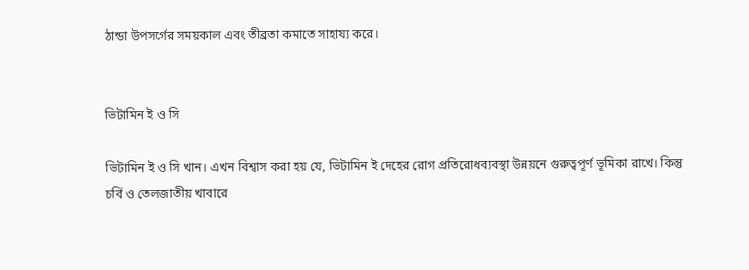ঠান্ডা উপসর্গের সময়কাল এবং তীব্রতা কমাতে সাহায্য করে।


ভিটামিন ই ও সি

ভিটামিন ই ও সি খান। এখন বিশ্বাস করা হয় যে, ভিটামিন ই দেহের রোগ প্রতিরোধব্যবস্থা উন্নয়নে গুরুত্বপূর্ণ ভূমিকা রাখে। কিন্তু চর্বি ও তেলজাতীয় খাবারে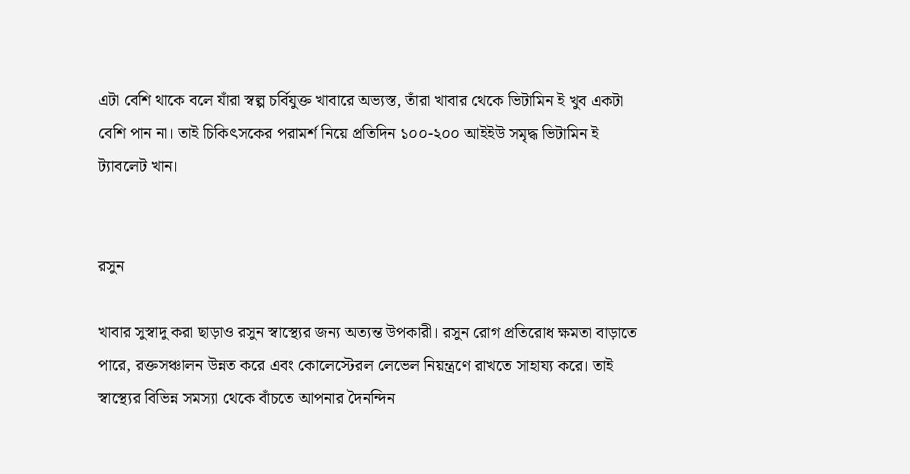এটা বেশি থাকে বলে যাঁরা স্বল্প চর্বিযুক্ত খাবারে অভ্যস্ত, তাঁরা খাবার থেকে ভিটামিন ই খুব একটা বেশি পান না। তাই চিকিৎসকের পরামর্শ নিয়ে প্রতিদিন ১০০-২০০ আইইউ সমৃদ্ধ ভিটামিন ই ট্যাবলেট খান।


রসুন

খাবার সুস্বাদু করা ছাড়াও রসুন স্বাস্থ্যের জন্য অত্যন্ত উপকারী। রসুন রোগ প্রতিরোধ ক্ষমতা বাড়াতে পারে, রক্তসঞ্চালন উন্নত করে এবং কোলেস্টেরল লেভেল নিয়ন্ত্রণে রাখতে সাহায্য করে। তাই স্বাস্থ্যের বিভিন্ন সমস্যা থেকে বাঁচতে আপনার দৈনন্দিন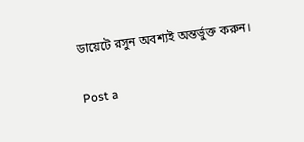ডায়েটে রসুন অবশ্যই অন্তর্ভুক্ত করুন।

Post a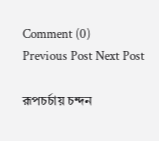Comment (0)
Previous Post Next Post

রূপচর্চায় চন্দন